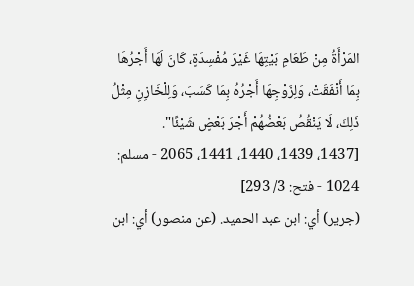المَرْأَةُ مِنْ طَعَامِ بَيْتِهَا غَيْرَ مُفْسِدَةٍ، كَانَ لَهَا أَجْرُهَا بِمَا أَنْفَقَتْ، وَلِزَوْجِهَا أَجْرُهُ بِمَا كَسَبَ، وَلِلْخَازِنِ مِثْلُ ذَلِكَ، لَا يَنْقُصُ بَعْضُهُمْ أَجْرَ بَعْضٍ شَيْئًا".
[1437، 1439، 1440، 1441، 2065 - مسلم: 1024 - فتح: 3/ 293]
(جرير) أي: ابن عبد الحميد. (عن منصور) أي: ابن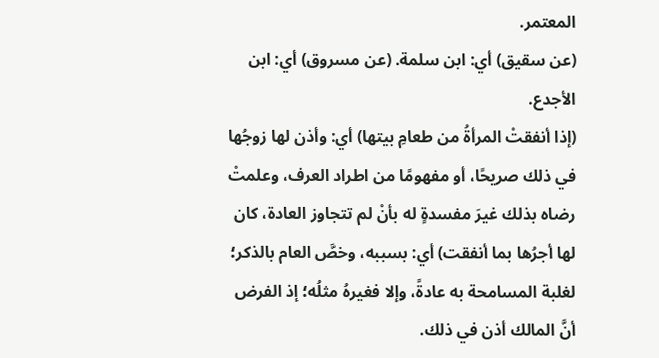المعتمر.
(عن سقيق) أي: ابن سلمة. (عن مسروق) أي: ابن الأجدع.
(إذا أنفقتْ المرأةُ من طعامِ بيتها) أي: وأذن لها زوجُها في ذلك صريحًا، أو مفهومًا من اطراد العرف، وعلمتْ رضاه بذلك غيرَ مفسدةٍ له بأنْ لم تتجاوز العادة، كان لها أجرُها بما أنفقت) أي: بسببه، وخصَّ العام بالذكر؛ لغلبة المسامحة به عادةً، وإلا فغيرهُ مثلُه؛ إذ الفرض أنَّ المالك أذن في ذلك.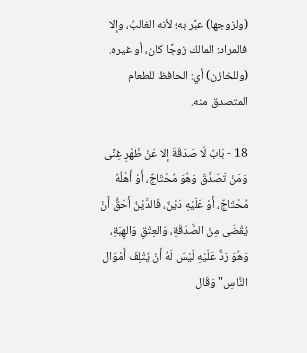(ولزوجها) عبَّر به؛ لأنه الغالبُ، وإلا فالمراد: المالك زوجًا كان، أو غيره. (وللخازن) أي: الحافظ للطعام المتصدق منه.

18 - بَابُ لَا صَدَقَةَ إلا عَنْ ظَهْرِ غِنًى
وَمَنْ تَصَدَّقَ وَهُوَ مُحْتَاجٌ، أَوْ أَهْلُهُ مُحْتَاجٌ، أَوْ عَلَيْهِ دَيْنٌ، فَالدَّيْنُ أَحَقُّ أَنْ يُقْضَى مِنَ الصَّدَقَةِ، وَالعِتْقِ وَالهِبَةِ، وَهُوَ رَدٌّ عَلَيْهِ لَيْسَ لَهُ أَنْ يُتْلِفَ أَمْوَال النَّاسِ" وَقَال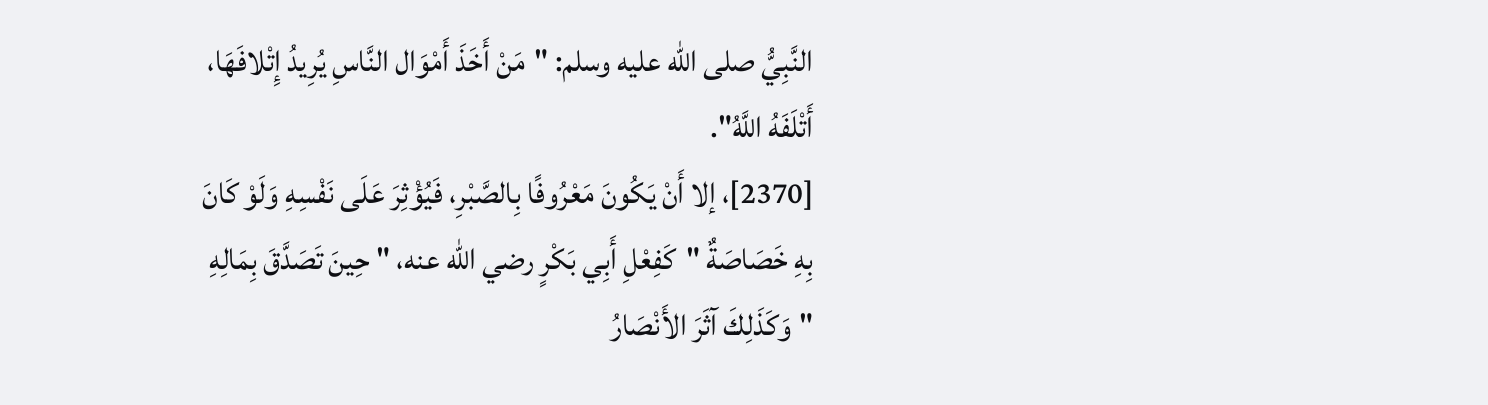النَّبِيُّ صلى الله عليه وسلم: "مَنْ أَخَذَ أَمْوَال النَّاسِ يُرِيدُ إِتْلافَهَا، أَتْلَفَهُ اللَّهُ".
[2370]، إلا أَنْ يَكُونَ مَعْرُوفًا بِالصَّبْرِ، فَيُؤْثِرَ عَلَى نَفْسِهِ وَلَوْ كَانَ بِهِ خَصَاصَةٌ "كَفِعْلِ أَبِي بَكْرٍ رضي الله عنه، " حِينَ تَصَدَّقَ بِمَالِهِ "وَكَذَلِكَ آثَرَ الأَنْصَارُ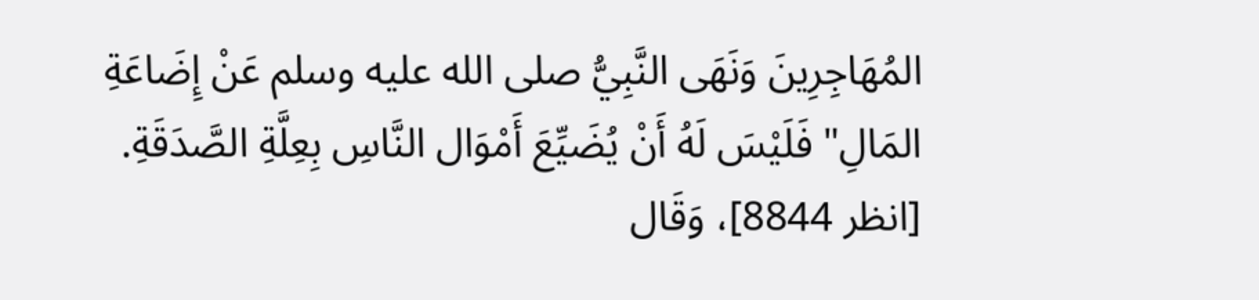المُهَاجِرِينَ وَنَهَى النَّبِيُّ صلى الله عليه وسلم عَنْ إِضَاعَةِ المَالِ" فَلَيْسَ لَهُ أَنْ يُضَيِّعَ أَمْوَال النَّاسِ بِعِلَّةِ الصَّدَقَةِ.
[انظر 8844]، وَقَال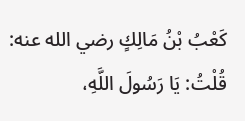كَعْبُ بْنُ مَالِكٍ رضي الله عنه: قُلْتُ: يَا رَسُولَ اللَّهِ،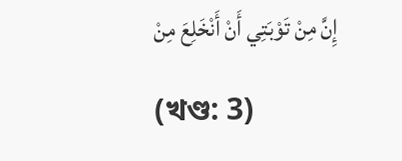إِنَّ مِنْ تَوْبَتِي أَنْ أَنْخَلِعَ مِنْ

(খণ্ড: 3)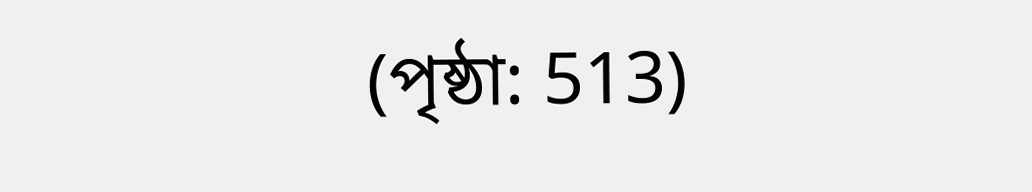(পৃষ্ঠা: 513)